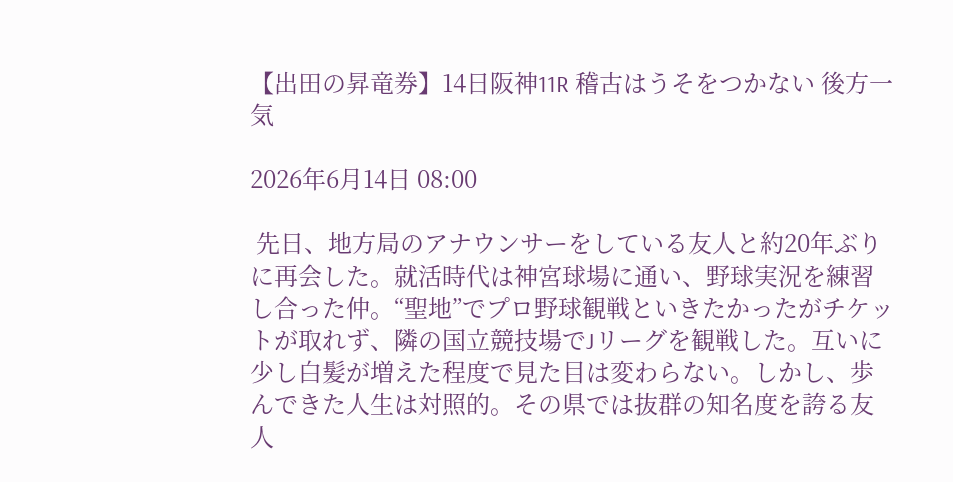【出田の昇竜券】14日阪神11R 稽古はうそをつかない 後方一気

2026年6月14日 08:00

 先日、地方局のアナウンサーをしている友人と約20年ぶりに再会した。就活時代は神宮球場に通い、野球実況を練習し合った仲。“聖地”でプロ野球観戦といきたかったがチケットが取れず、隣の国立競技場でJリーグを観戦した。互いに少し白髪が増えた程度で見た目は変わらない。しかし、歩んできた人生は対照的。その県では抜群の知名度を誇る友人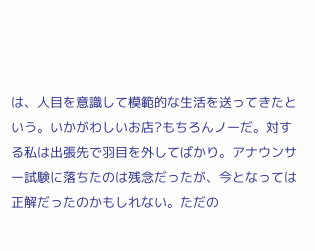は、人目を意識して模範的な生活を送ってきたという。いかがわしいお店?もちろんノーだ。対する私は出張先で羽目を外してばかり。アナウンサー試験に落ちたのは残念だったが、今となっては正解だったのかもしれない。ただの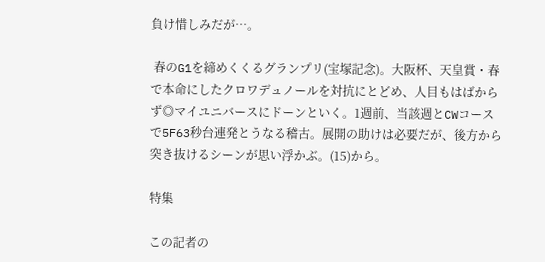負け惜しみだが…。

 春のG1を締めくくるグランプリ(宝塚記念)。大阪杯、天皇賞・春で本命にしたクロワデュノールを対抗にとどめ、人目もはばからず◎マイユニバースにドーンといく。1週前、当該週とCWコースで5F63秒台連発とうなる稽古。展開の助けは必要だが、後方から突き抜けるシーンが思い浮かぶ。(15)から。

特集

この記者の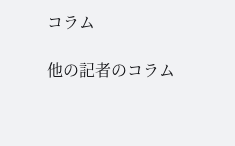コラム

他の記者のコラム